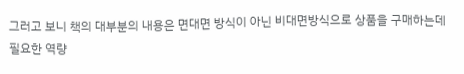그러고 보니 책의 대부분의 내용은 면대면 방식이 아닌 비대면방식으로 상품을 구매하는데 필요한 역량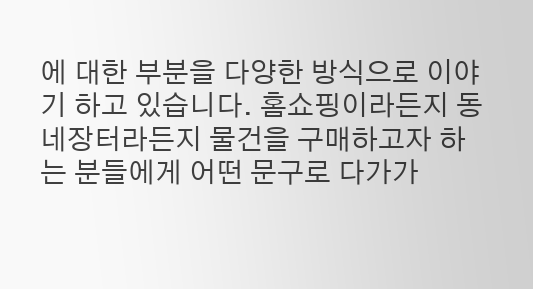에 대한 부분을 다양한 방식으로 이야기 하고 있습니다. 홈쇼핑이라든지 동네장터라든지 물건을 구매하고자 하는 분들에게 어떤 문구로 다가가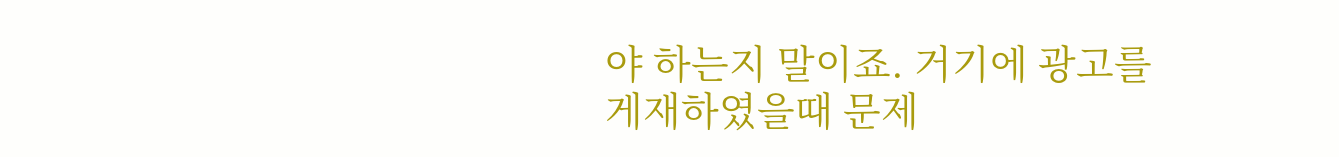야 하는지 말이죠. 거기에 광고를 게재하였을때 문제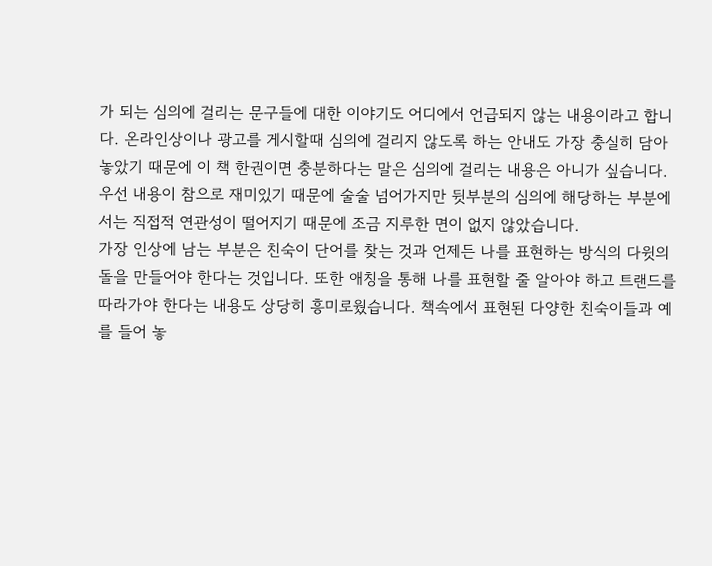가 되는 심의에 걸리는 문구들에 대한 이야기도 어디에서 언급되지 않는 내용이라고 합니다. 온라인상이나 광고를 게시할때 심의에 걸리지 않도록 하는 안내도 가장 충실히 담아 놓았기 때문에 이 책 한권이면 충분하다는 말은 심의에 걸리는 내용은 아니가 싶습니다.
우선 내용이 참으로 재미있기 때문에 술술 넘어가지만 뒷부분의 심의에 해당하는 부분에서는 직접적 연관성이 떨어지기 때문에 조금 지루한 면이 없지 않았습니다.
가장 인상에 남는 부분은 친숙이 단어를 찾는 것과 언제든 나를 표현하는 방식의 다윗의돌을 만들어야 한다는 것입니다. 또한 애칭을 통해 나를 표현할 줄 알아야 하고 트랜드를 따라가야 한다는 내용도 상당히 흥미로웠습니다. 책속에서 표현된 다양한 친숙이들과 예를 들어 놓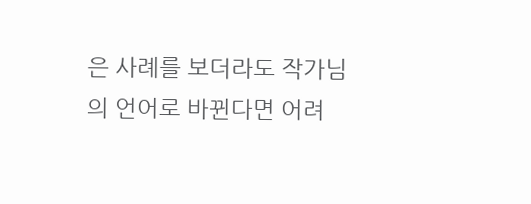은 사례를 보더라도 작가님의 언어로 바뀐다면 어려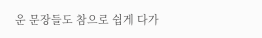운 문장들도 참으로 쉽게 다가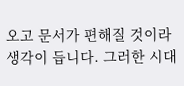오고 문서가 편해질 것이라 생각이 듭니다. 그러한 시대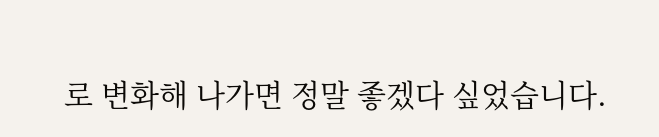로 변화해 나가면 정말 좋겠다 싶었습니다.